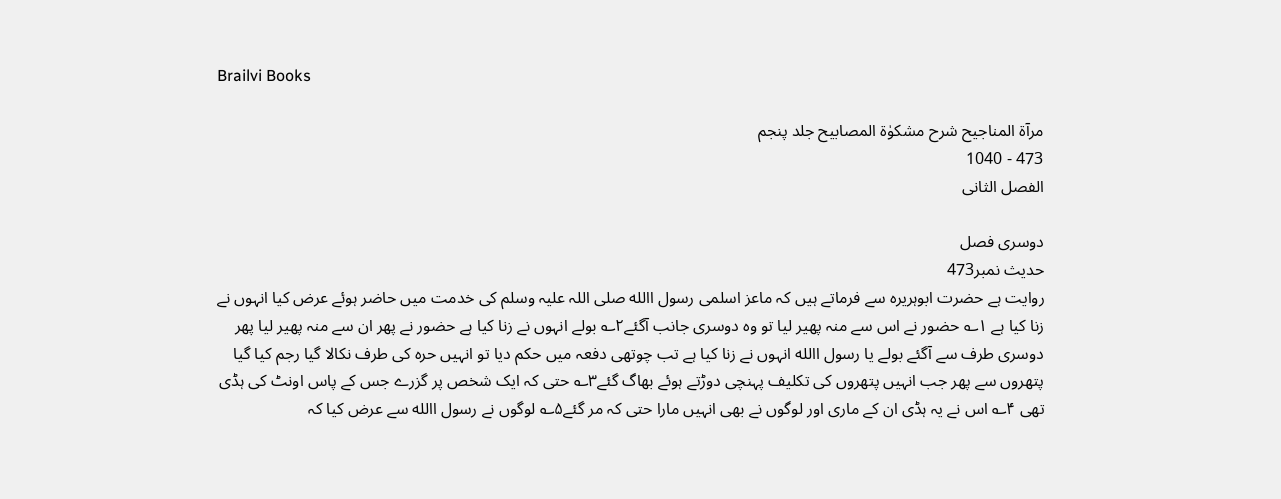Brailvi Books

مرآۃ المناجیح شرح مشکوٰۃ المصابیح جلد پنجم
473 - 1040
الفصل الثانی

دوسری فصل
حدیث نمبر473
روایت ہے حضرت ابوہریرہ سے فرماتے ہیں کہ ماعز اسلمی رسول االله صلی اللہ علیہ وسلم کی خدمت میں حاضر ہوئے عرض کیا انہوں نے زنا کیا ہے ۱؎ حضور نے اس سے منہ پھیر لیا تو وہ دوسری جانب آگئے۲؎ بولے انہوں نے زنا کیا ہے حضور نے پھر ان سے منہ پھیر لیا پھر دوسری طرف سے آگئے بولے یا رسول االله انہوں نے زنا کیا ہے تب چوتھی دفعہ میں حکم دیا تو انہیں حرہ کی طرف نکالا گیا رجم کیا گیا پتھروں سے پھر جب انہیں پتھروں کی تکلیف پہنچی دوڑتے ہوئے بھاگ گئے۳؎ حتی کہ ایک شخص پر گزرے جس کے پاس اونٹ کی ہڈی تھی ۴؎ اس نے یہ ہڈی ان کے ماری اور لوگوں نے بھی انہیں مارا حتی کہ مر گئے۵؎ لوگوں نے رسول االله سے عرض کیا کہ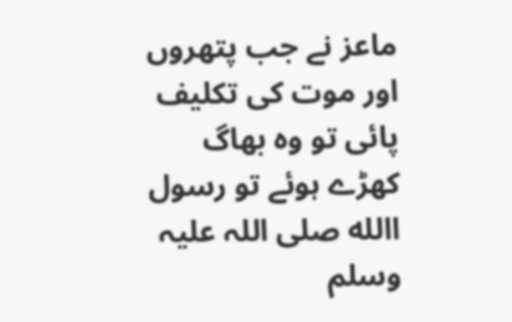ماعز نے جب پتھروں اور موت کی تکلیف پائی تو وہ بھاگ کھڑے ہوئے تو رسول االله صلی اللہ علیہ وسلم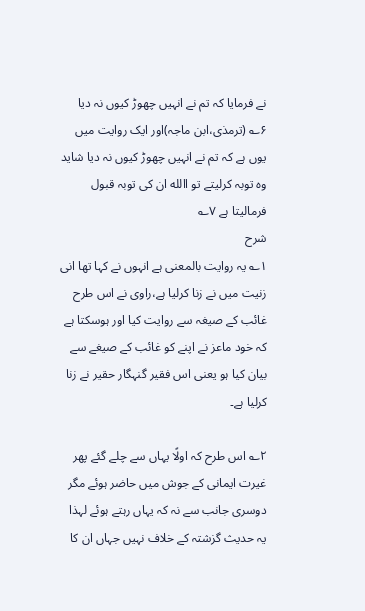نے فرمایا کہ تم نے انہیں چھوڑ کیوں نہ دیا ۶؎ (ترمذی،ابن ماجہ)اور ایک روایت میں یوں ہے کہ تم نے انہیں چھوڑ کیوں نہ دیا شاید وہ توبہ کرلیتے تو االله ان کی توبہ قبول فرمالیتا ہے ۷؎
شرح
۱؎ یہ روایت بالمعنی ہے انہوں نے کہا تھا انی زنیت میں نے زنا کرلیا ہے،راوی نے اس طرح غائب کے صیغہ سے روایت کیا اور ہوسکتا ہے کہ خود ماعز نے اپنے کو غائب کے صیغے سے بیان کیا ہو یعنی اس فقیر گنہگار حقیر نے زنا کرلیا ہے۔

۲؎ اس طرح کہ اولًا یہاں سے چلے گئے پھر غیرت ایمانی کے جوش میں حاضر ہوئے مگر دوسری جانب سے نہ کہ یہاں رہتے ہوئے لہذا یہ حدیث گزشتہ کے خلاف نہیں جہاں ان کا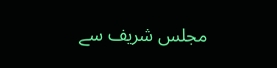مجلس شریف سے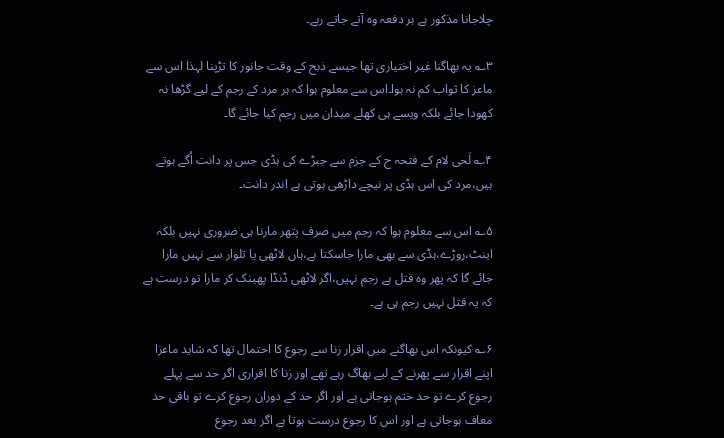چلاجانا مذکور ہے ہر دفعہ وہ آتے جاتے رہے۔

۳؎ یہ بھاگنا غیر اختیاری تھا جیسے ذبح کے وقت جانور کا تڑپنا لہذا اس سے ماعز کا ثواب کم نہ ہوا۔اس سے معلوم ہوا کہ ہر مرد کے رجم کے لیے گڑھا نہ کھودا جائے بلکہ ویسے ہی کھلے میدان میں رجم کیا جائے گا۔

۴؎ لَحی لام کے فتحہ ح کے جزم سے جبڑے کی ہڈی جس پر دانت اُگے ہوتے ہیں،مرد کی اس ہڈی پر نیچے داڑھی ہوتی ہے اندر دانت۔

۵؎ اس سے معلوم ہوا کہ رجم میں صرف پتھر مارنا ہی ضروری نہیں بلکہ اینٹ،روڑے،ہڈی سے بھی مارا جاسکتا ہے،ہاں لاٹھی یا تلوار سے نہیں مارا جائے گا کہ پھر وہ قتل ہے رجم نہیں،اگر لاٹھی ڈنڈا پھینک کر مارا تو درست ہے کہ یہ قتل نہیں رجم ہی ہے۔

۶؎ کیونکہ اس بھاگنے میں اقرار زنا سے رجوع کا احتمال تھا کہ شاید ماعزا اپنے اقرار سے پھرنے کے لیے بھاگ رہے تھے اور زنا کا اقراری اگر حد سے پہلے رجوع کرے تو حد ختم ہوجاتی ہے اور اگر حد کے دوران رجوع کرے تو باقی حد معاف ہوجاتی ہے اور اس کا رجوع درست ہوتا ہے اگر بعد رجوع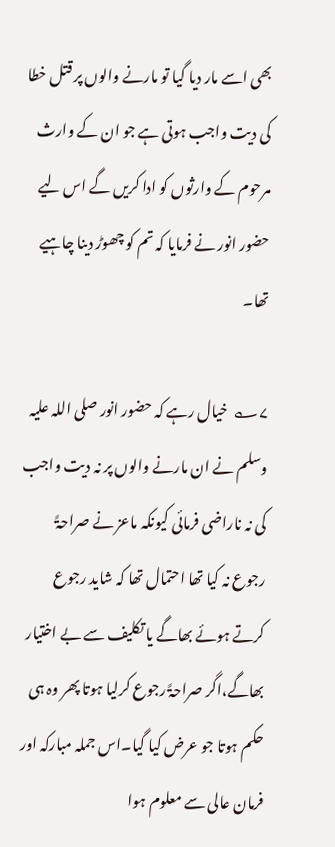بھی اسے مار دیا گیا تو مارنے والوں پر قتل خطا کی دیت واجب ہوتی ہے جو ان کے وارث مرحوم کے وارثوں کو ادا کریں گے اس لیے حضور انور نے فرمایا کہ تم کو چھوڑ دینا چاہیے تھا۔

۷؎  خیال رہے کہ حضور انور صلی اللہ علیہ وسلم نے ان مارنے والوں پر نہ دیت واجب کی نہ ناراضی فرمائی کیونکہ ماعز نے صراحۃً رجوع نہ کیا تھا احتمال تھا کہ شاید رجوع کرتے ہوئے بھاگے یا تکلیف سے بے اختیار بھاگے،اگر صراحۃً رجوع کرلیا ہوتا پھر وہ ہی حکم ہوتا جو عرض کیا گیا۔اس جملہ مبارکہ اور فرمان عالی سے معلوم ہوا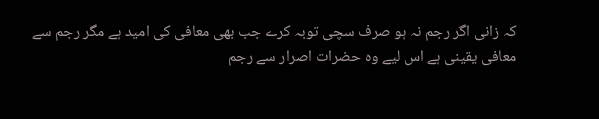کہ زانی اگر رجم نہ ہو صرف سچی توبہ کرے جب بھی معافی کی امید ہے مگر رجم سے معافی یقینی ہے اس لیے وہ حضرات اصرار سے رجم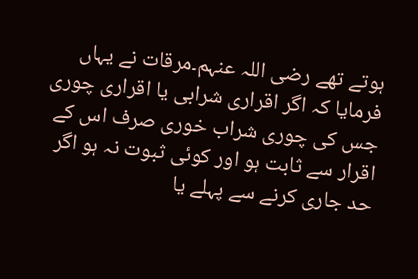ہوتے تھے رضی اللہ عنہم۔مرقات نے یہاں فرمایا کہ اگر اقراری شرابی یا اقراری چوری جس کی چوری شراب خوری صرف اس کے اقرار سے ثابت ہو اور کوئی ثبوت نہ ہو اگر حد جاری کرنے سے پہلے یا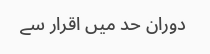دوران حد میں اقرار سے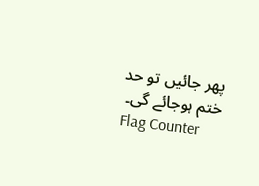پھر جائیں تو حد ختم ہوجائے گی۔
Flag Counter